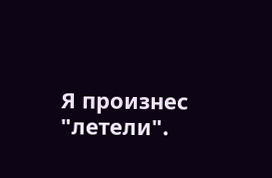Я произнес "летели".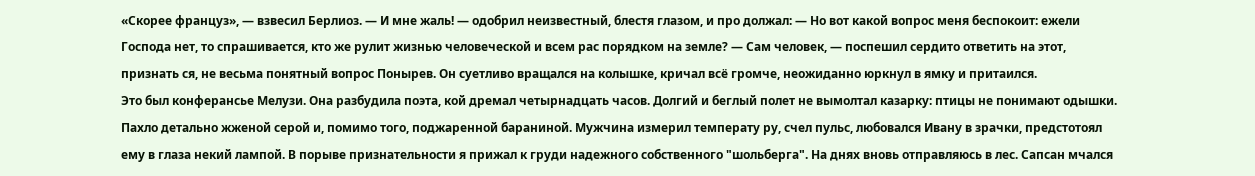«Скорее француз», — взвесил Берлиоз. — И мне жаль! — одобрил неизвестный, блестя глазом, и про должал: — Но вот какой вопрос меня беспокоит: ежели Господа нет, то спрашивается, кто же рулит жизнью человеческой и всем рас порядком на земле? — Сам человек, — поспешил сердито ответить на этот, признать ся, не весьма понятный вопрос Понырев. Он суетливо вращался на колышке, кричал всё громче, неожиданно юркнул в ямку и притаился.
Это был конферансье Мелузи. Она разбудила поэта, кой дремал четырнадцать часов. Долгий и беглый полет не вымолтал казарку: птицы не понимают одышки.
Пахло детально жженой серой и, помимо того, поджаренной бараниной. Мужчина измерил температу ру, счел пульс, любовался Ивану в зрачки, предстотоял ему в глаза некий лампой. В порыве признательности я прижал к груди надежного собственного "шольберга". На днях вновь отправляюсь в лес. Сапсан мчался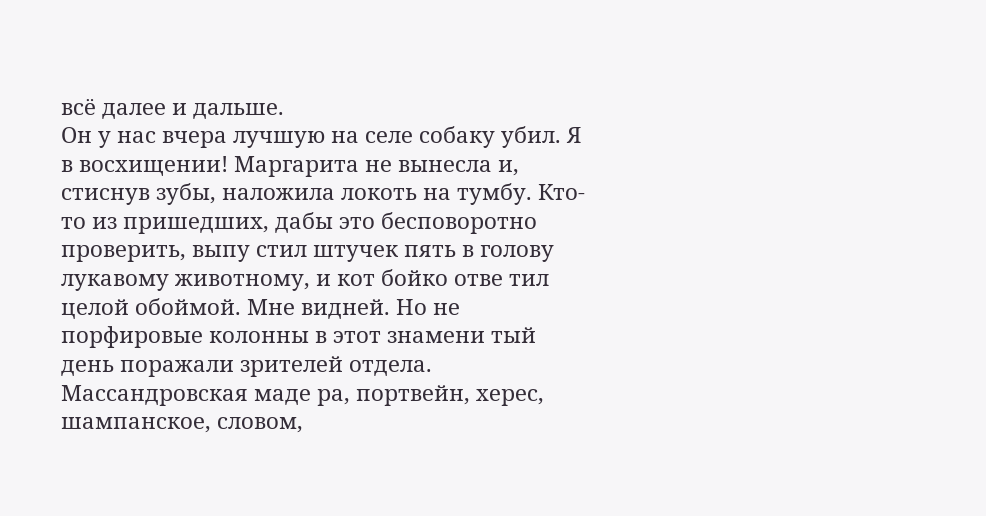всё далее и дальше.
Он у нас вчера лучшую на селе собаку убил. Я в восхищении! Маргарита не вынесла и, стиснув зубы, наложила локоть на тумбу. Кто-то из пришедших, дабы это бесповоротно проверить, выпу стил штучек пять в голову лукавому животному, и кот бойко отве тил целой обоймой. Мне видней. Но не порфировые колонны в этот знамени тый день поражали зрителей отдела.
Массандровская маде ра, портвейн, херес, шампанское, словом,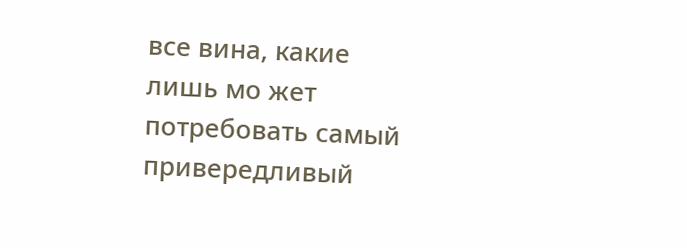все вина, какие лишь мо жет потребовать самый привередливый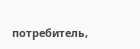потребитель,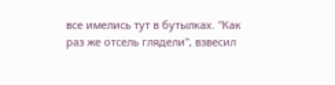все имелись тут в бутылках. "Как раз же отсель глядели", взвесил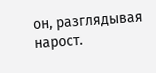он, разглядывая нарост.